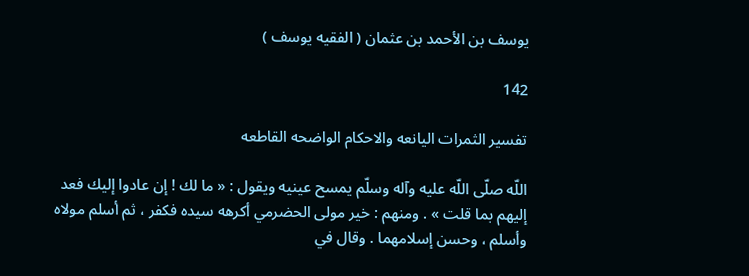يوسف بن الأحمد بن عثمان ( الفقيه يوسف )

142

تفسير الثمرات اليانعه والاحكام الواضحه القاطعه

اللّه صلّى اللّه عليه وآله وسلّم يمسح عينيه ويقول : « ما لك ! إن عادوا إليك فعد إليهم بما قلت » . ومنهم : خير مولى الحضرمي أكرهه سيده فكفر ، ثم أسلم مولاه وأسلم ، وحسن إسلامهما . وقال في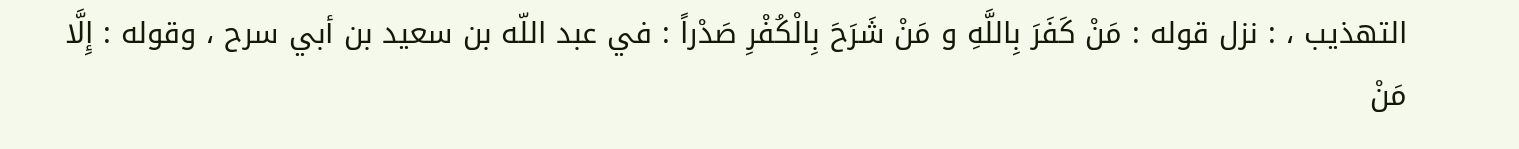التهذيب ، : نزل قوله : مَنْ كَفَرَ بِاللَّهِ و مَنْ شَرَحَ بِالْكُفْرِ صَدْراً : في عبد اللّه بن سعيد بن أبي سرح ، وقوله : إِلَّا مَنْ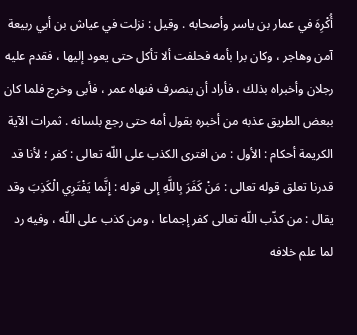أُكْرِهَ في عمار بن ياسر وأصحابه . وقيل : نزلت في عياش بن أبي ربيعة آمن وهاجر ، وكان برا بأمه فحلفت ألا تأكل حتى يعود إليها ، فقدم عليه رجلان وأخبراه بذلك ، فأراد أن ينصرف فنهاه عمر ، فأبى وخرج فلما كان ببعض الطريق عذبه من أخبره بقول أمه حتى رجع بلسانه . ثمرات الآية الكريمة أحكام : الأول : من افترى الكذب على اللّه تعالى : كفر ؛ لأنا قد قدرنا تعلق قوله تعالى : مَنْ كَفَرَ بِاللَّهِ إلى قوله : إِنَّما يَفْتَرِي الْكَذِبَ وقد يقال : من كذّب اللّه تعالى كفر إجماعا ، ومن كذب على اللّه ، وفيه رد لما علم خلافه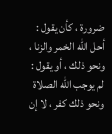ضرورة ، كأن يقول : أحل اللّه الخمر والزنا ، ونحو ذلك ، أو يقول : لم يوجب اللّه الصلاة ونحو ذلك كفر ، لا إن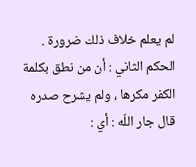لم يعلم خلاف ذلك ضرورة . الحكم الثاني : أن من نطق بكلمة الكفر مكرها ، ولم يشرح صدره قال جار اللّه : أي :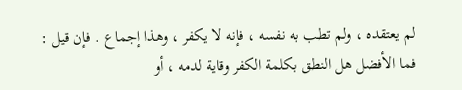لم يعتقده ، ولم تطب به نفسه ، فإنه لا يكفر ، وهذا إجماع . فإن قيل : فما الأفضل هل النطق بكلمة الكفر وقاية لدمه ، أو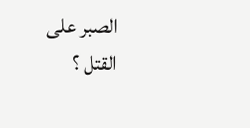الصبر على القتل ؟